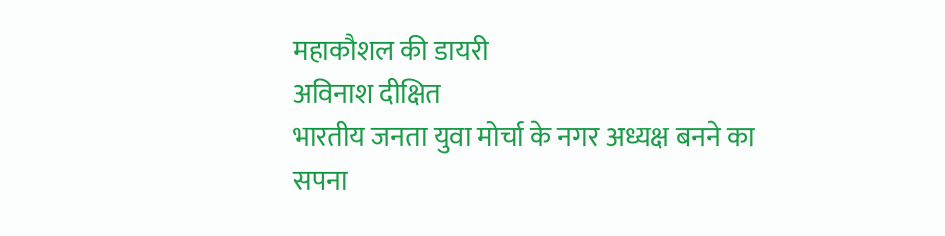महाकौशल की डायरी
अविनाश दीक्षित
भारतीय जनता युवा मोर्चा के नगर अध्यक्ष बनने का सपना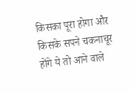किसका पूरा होगा और किसके सपने चकनाचूर होंगे ये तो आने वाले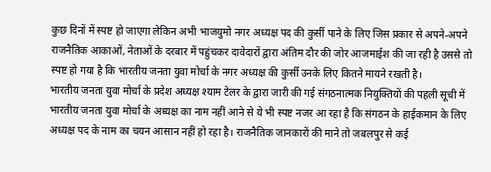कुछ दिनों में स्पष्ट हो जाएगा लेकिन अभी भाजयुमो नगर अध्यक्ष पद की कुर्सी पाने के लिए जिस प्रकार से अपने-अपने राजनैतिक आकाओं, नेताओं के दरबार में पहुंचकर दावेदारों द्वारा अंतिम दौर की जोर आजमाईश की जा रही है उससे तो स्पष्ट हो गया है कि भारतीय जनता युवा मोर्चा के नगर अध्यक्ष की कुर्सी उनके लिए कितने मायने रखती है।
भारतीय जनता युवा मोर्चा के प्रदेश अध्यक्ष श्याम टेलर के द्वारा जारी की गई संगठनात्मक नियुक्तियों की पहली सूची में भारतीय जनता युवा मोर्चा के अध्यक्ष का नाम नहीं आने से ये भी स्पष्ट नजर आ रहा है कि संगठन के हाईकमान के लिए अध्यक्ष पद के नाम का चयन आसान नहीं हो रहा है। राजनैतिक जानकारों की माने तो जबलपुर से कई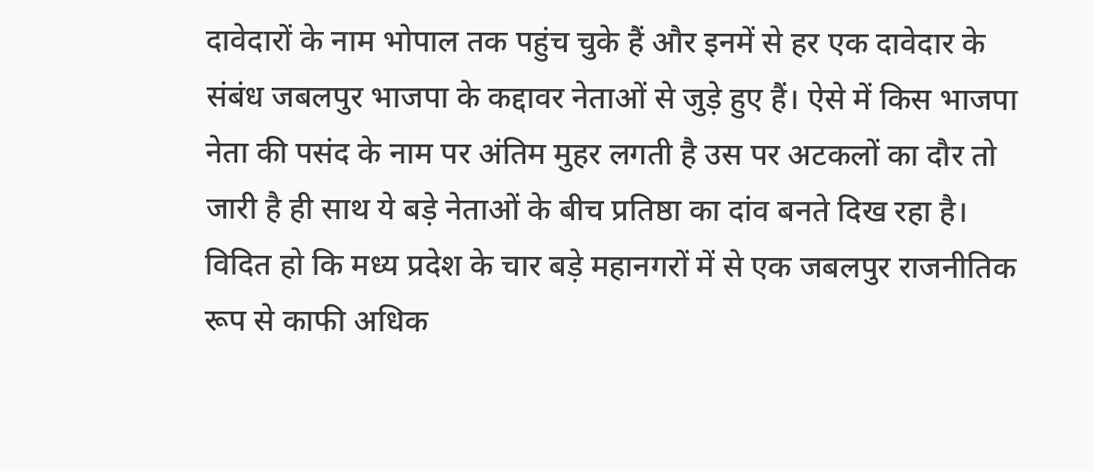दावेदारों के नाम भोपाल तक पहुंच चुके हैं और इनमें से हर एक दावेदार के संबंध जबलपुर भाजपा के कद्दावर नेताओं से जुड़े हुए हैं। ऐसे में किस भाजपा नेता की पसंद के नाम पर अंतिम मुहर लगती है उस पर अटकलों का दौर तो जारी है ही साथ ये बड़े नेताओं के बीच प्रतिष्ठा का दांव बनते दिख रहा है। विदित हो कि मध्य प्रदेश के चार बड़े महानगरों में से एक जबलपुर राजनीतिक रूप से काफी अधिक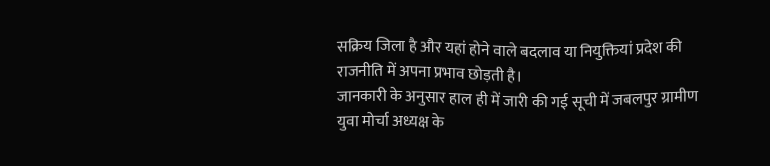सक्रिय जिला है और यहां होने वाले बदलाव या नियुक्तियां प्रदेश की राजनीति में अपना प्रभाव छोड़ती है।
जानकारी के अनुसार हाल ही में जारी की गई सूची में जबलपुर ग्रामीण युवा मोर्चा अध्यक्ष के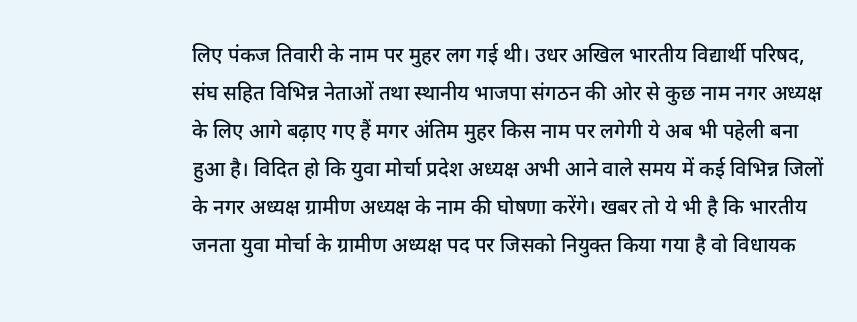लिए पंकज तिवारी के नाम पर मुहर लग गई थी। उधर अखिल भारतीय विद्यार्थी परिषद, संघ सहित विभिन्न नेताओं तथा स्थानीय भाजपा संगठन की ओर से कुछ नाम नगर अध्यक्ष के लिए आगे बढ़ाए गए हैं मगर अंतिम मुहर किस नाम पर लगेगी ये अब भी पहेली बना हुआ है। विदित हो कि युवा मोर्चा प्रदेश अध्यक्ष अभी आने वाले समय में कई विभिन्न जिलों के नगर अध्यक्ष ग्रामीण अध्यक्ष के नाम की घोषणा करेंगे। खबर तो ये भी है कि भारतीय जनता युवा मोर्चा के ग्रामीण अध्यक्ष पद पर जिसको नियुक्त किया गया है वो विधायक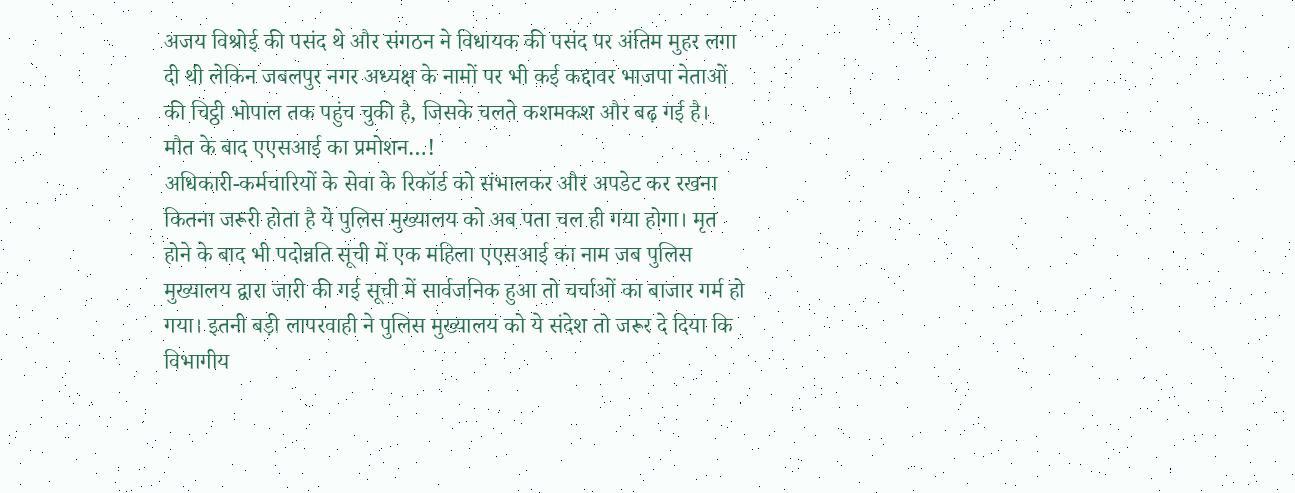अजय विश्रोई की पसंद थे और संगठन ने विधायक की पसंद पर अंतिम मुहर लगा दी थी लेकिन जबलपुर नगर अध्यक्ष के नामों पर भी कई कद्दावर भाजपा नेताओं की चिट्ठी भोपाल तक पहुंच चुकी है, जिसके चलते कशमकश और बढ़ गई है।
मौत के बाद एएसआई का प्रमोशन…!
अधिकारी-कर्मचारियों के सेवा के रिकॉर्ड को संभालकर और अपडेट कर रखना कितना जरूरी होता है ये पुलिस मुख्यालय को अब पता चल ही गया होगा। मृत होने के बाद भी पदोन्नति सूची में एक महिला एएसआई का नाम जब पुलिस मुख्यालय द्वारा जारी की गई सूची में सार्वजनिक हुआ तो चर्चाओं का बाजार गर्म हो गया। इतनी बड़ी लापरवाही ने पुलिस मुख्यालय को ये संदेश तो जरूर दे दिया कि विभागीय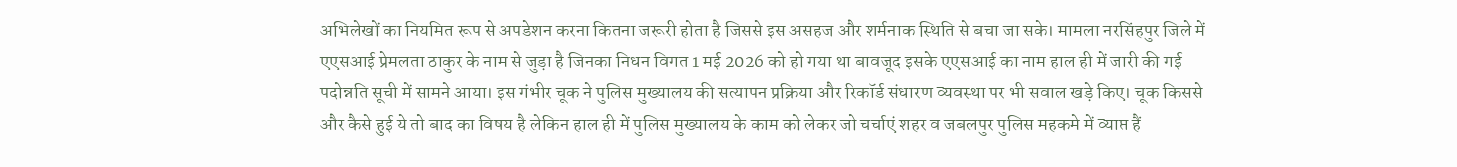अभिलेखों का नियमित रूप से अपडेशन करना कितना जरूरी होता है जिससे इस असहज और शर्मनाक स्थिति से बचा जा सके। मामला नरसिंहपुर जिले में एएसआई प्रेमलता ठाकुर के नाम से जुड़ा है जिनका निधन विगत 1 मई 2026 को हो गया था बावजूद इसके एएसआई का नाम हाल ही में जारी की गई पदोन्नति सूची में सामने आया। इस गंभीर चूक ने पुलिस मुख्यालय की सत्यापन प्रक्रिया और रिकॉर्ड संधारण व्यवस्था पर भी सवाल खड़े किए। चूक किससे और कैसे हुई ये तो बाद का विषय है लेकिन हाल ही में पुलिस मुख्यालय के काम को लेकर जो चर्चाएं शहर व जबलपुर पुलिस महकमे में व्याप्त हैं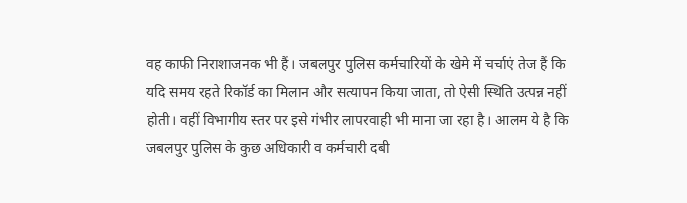वह काफी निराशाजनक भी हैं। जबलपुर पुलिस कर्मचारियों के खेमे में चर्चाएं तेज हैं कि यदि समय रहते रिकॉर्ड का मिलान और सत्यापन किया जाता, तो ऐसी स्थिति उत्पन्न नहीं होती। वहीं विभागीय स्तर पर इसे गंभीर लापरवाही भी माना जा रहा है। आलम ये है कि जबलपुर पुलिस के कुछ अधिकारी व कर्मचारी दबी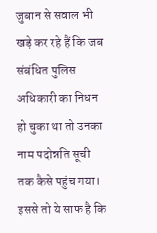जुबान से सवाल भी खड़े कर रहे हैं कि जब संबंधित पुलिस अधिकारी का निधन हो चुका था तो उनका नाम पदोन्नति सूची तक कैसे पहुंच गया। इससे तो ये साफ है कि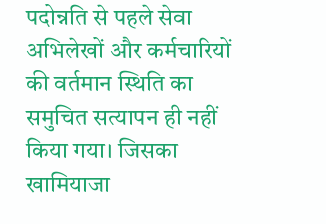पदोन्नति से पहले सेवा अभिलेखों और कर्मचारियों की वर्तमान स्थिति का समुचित सत्यापन ही नहीं किया गया। जिसका खामियाजा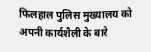फिलहाल पुलिस मुख्यालय को अपनी कार्यशैली के बारे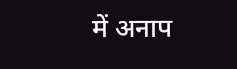में अनाप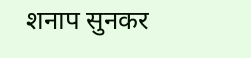शनाप सुनकर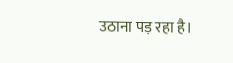उठाना पड़ रहा है।